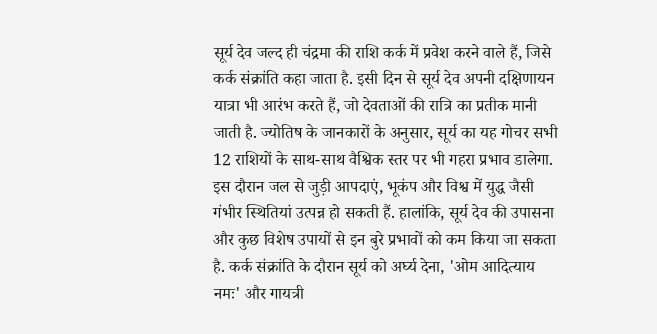सूर्य देव जल्द ही चंद्रमा की राशि कर्क में प्रवेश करने वाले हैं, जिसे कर्क संक्रांति कहा जाता है. इसी दिन से सूर्य देव अपनी दक्षिणायन यात्रा भी आरंभ करते हैं, जो देवताओं की रात्रि का प्रतीक मानी जाती है. ज्योतिष के जानकारों के अनुसार, सूर्य का यह गोचर सभी 12 राशियों के साथ-साथ वैश्विक स्तर पर भी गहरा प्रभाव डालेगा. इस दौरान जल से जुड़ी आपदाएं, भूकंप और विश्व में युद्ध जैसी गंभीर स्थितियां उत्पन्न हो सकती हैं. हालांकि, सूर्य देव की उपासना और कुछ विशेष उपायों से इन बुरे प्रभावों को कम किया जा सकता है. कर्क संक्रांति के दौरान सूर्य को अर्घ्य देना, 'ओम आदित्याय नमः' और गायत्री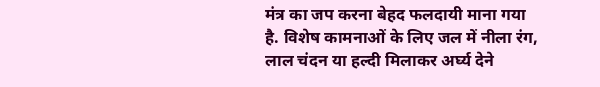मंत्र का जप करना बेहद फलदायी माना गया है. विशेष कामनाओं के लिए जल में नीला रंग, लाल चंदन या हल्दी मिलाकर अर्घ्य देने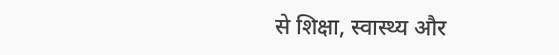से शिक्षा, स्वास्थ्य और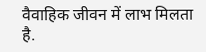वैवाहिक जीवन में लाभ मिलता है.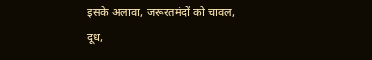इसके अलावा, जरूरतमंदों को चावल, दूध,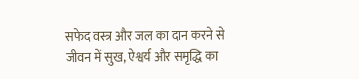सफेद वस्त्र और जल का दान करने से जीवन में सुख, ऐश्वर्य और समृद्धि का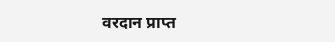वरदान प्राप्त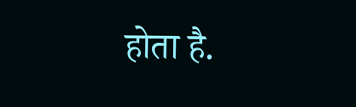होता है.